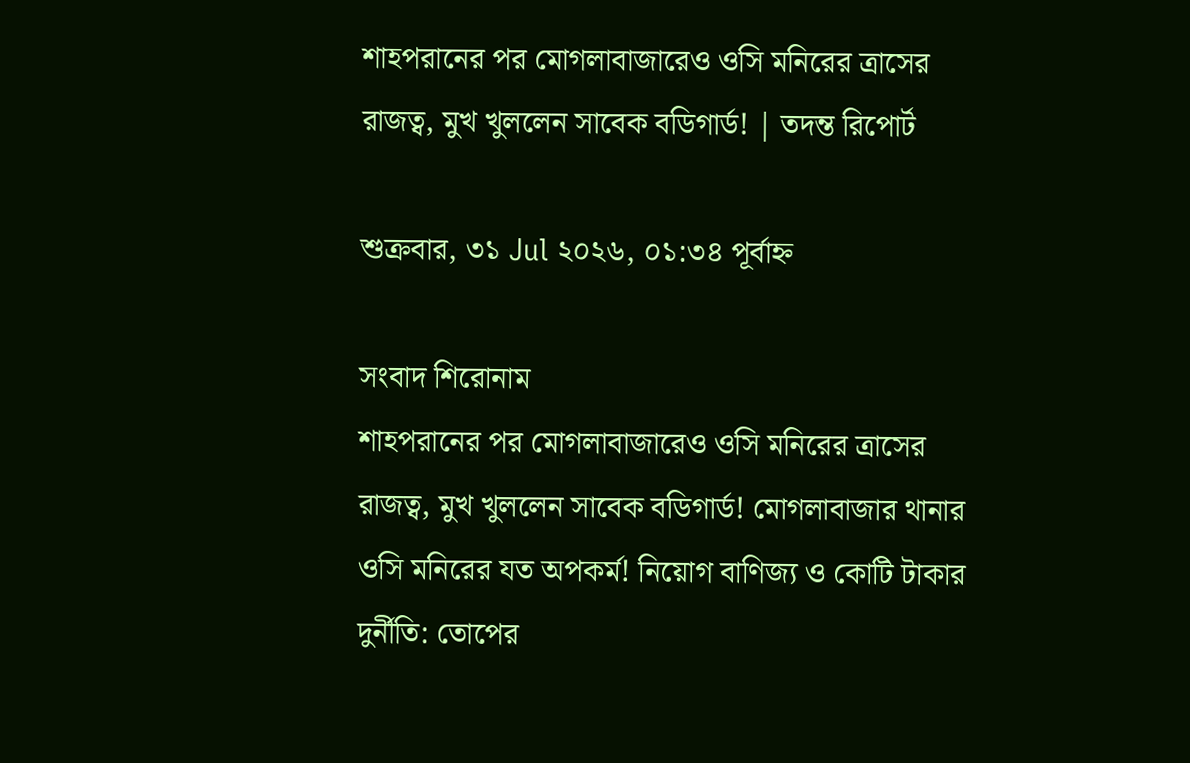শাহপরানের পর মোগলাবাজারেও ওসি মনিরের ত্রাসের রাজত্ব, মুখ খুললেন সাবেক বডিগার্ড! | তদন্ত রিপোর্ট

শুক্রবার, ৩১ Jul ২০২৬, ০১:৩৪ পূর্বাহ্ন

সংবাদ শিরোনাম
শাহপরানের পর মোগলাবাজারেও ওসি মনিরের ত্রাসের রাজত্ব, মুখ খুললেন সাবেক বডিগার্ড! মোগলাবাজার থানার ওসি মনিরের যত অপকর্ম! নিয়োগ বাণিজ্য ও কোটি টাকার দুর্নীতি: তোপের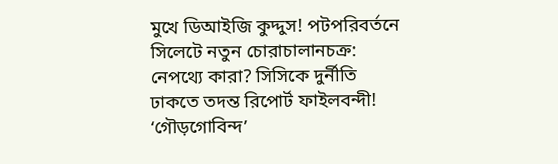মুখে ডিআইজি কুদ্দুস! পটপরিবর্তনে সিলেটে নতুন চোরাচালানচক্র: নেপথ্যে কারা? সিসিকে দুর্নীতি ঢাকতে তদন্ত রিপোর্ট ফাইলবন্দী! ‘গৌড়গোবিন্দ’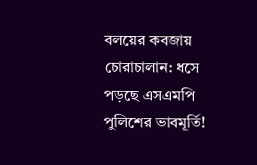বলয়ের কবজায় চোরাচালান: ধসে পড়ছে এসএমপি পুলিশের ভাবমূর্তি!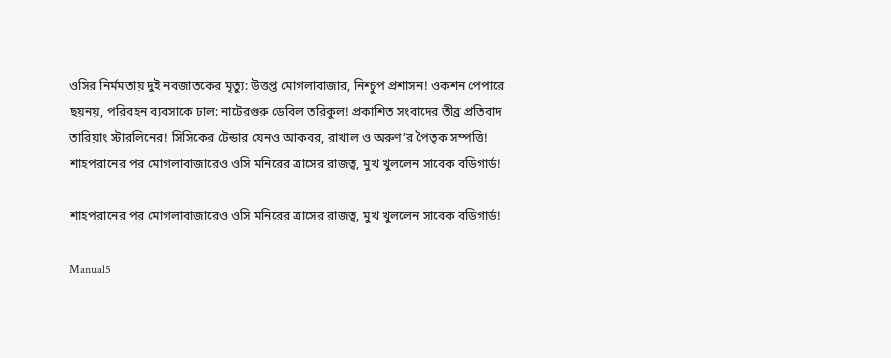ওসির নির্মমতায় দুই নবজাতকের মৃত্যু: উত্তপ্ত মোগলাবাজার, নিশ্চুপ প্রশাসন! ওকশন পেপারে ছয়নয়, পরিবহন ব্যবসাকে ঢাল: নাটেরগুরু ডেবিল তরিকুল! প্রকাশিত সংবাদের তীব্র প্রতিবাদ তারিয়াং স্টারলিনের! সিসিকের টেন্ডার যেনও আকবর, রাখাল ও অরুণ’র পৈতৃক সম্পত্তি!
শাহপরানের পর মোগলাবাজারেও ওসি মনিরের ত্রাসের রাজত্ব, মুখ খুললেন সাবেক বডিগার্ড!

শাহপরানের পর মোগলাবাজারেও ওসি মনিরের ত্রাসের রাজত্ব, মুখ খুললেন সাবেক বডিগার্ড!

Manual5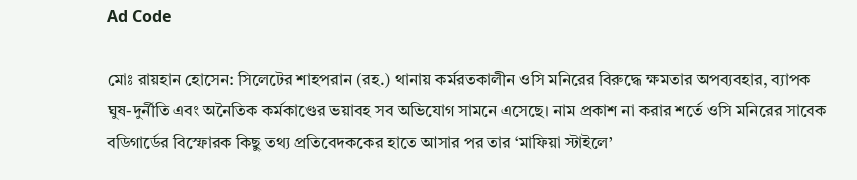Ad Code

মোঃ রায়হান হোসেন: সিলেটের শাহপরান (রহ.) থানায় কর্মরতকালীন ওসি মনিরের বিরুদ্ধে ক্ষমতার অপব্যবহার, ব্যাপক ঘুষ-দুর্নীতি এবং অনৈতিক কর্মকাণ্ডের ভয়াবহ সব অভিযোগ সামনে এসেছে। নাম প্রকাশ না করার শর্তে ওসি মনিরের সাবেক বডিগার্ডের বিস্ফোরক কিছু তথ্য প্রতিবেদককের হাতে আসার পর তার ‘মাফিয়া স্টাইলে’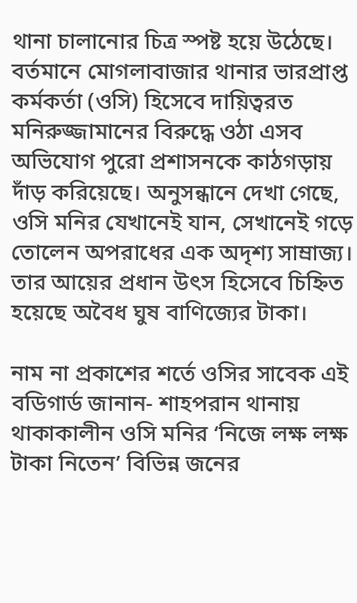থানা চালানোর চিত্র স্পষ্ট হয়ে উঠেছে। বর্তমানে মোগলাবাজার থানার ভারপ্রাপ্ত কর্মকর্তা (ওসি) হিসেবে দায়িত্বরত মনিরুজ্জামানের বিরুদ্ধে ওঠা এসব অভিযোগ পুরো প্রশাসনকে কাঠগড়ায় দাঁড় করিয়েছে। অনুসন্ধানে দেখা গেছে, ওসি মনির যেখানেই যান, সেখানেই গড়ে তোলেন অপরাধের এক অদৃশ্য সাম্রাজ্য। তার আয়ের প্রধান উৎস হিসেবে চিহ্নিত হয়েছে অবৈধ ঘুষ বাণিজ্যের টাকা।

নাম না প্রকাশের শর্তে ওসির সাবেক এই বডিগার্ড জানান- শাহপরান থানায় থাকাকালীন ওসি মনির ‘নিজে লক্ষ লক্ষ টাকা নিতেন’ বিভিন্ন জনের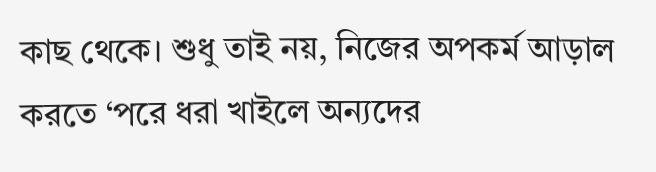কাছ থেকে। শুধু তাই নয়, নিজের অপকর্ম আড়াল করতে ‘পরে ধরা খাইলে অন্যদের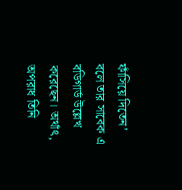ফাঁসিয়ে দিতেন’ বলে তার সাবেক এ বডিগার্ড উল্লেখ করেছেন। অর্থাৎ, অপরাধ তিনি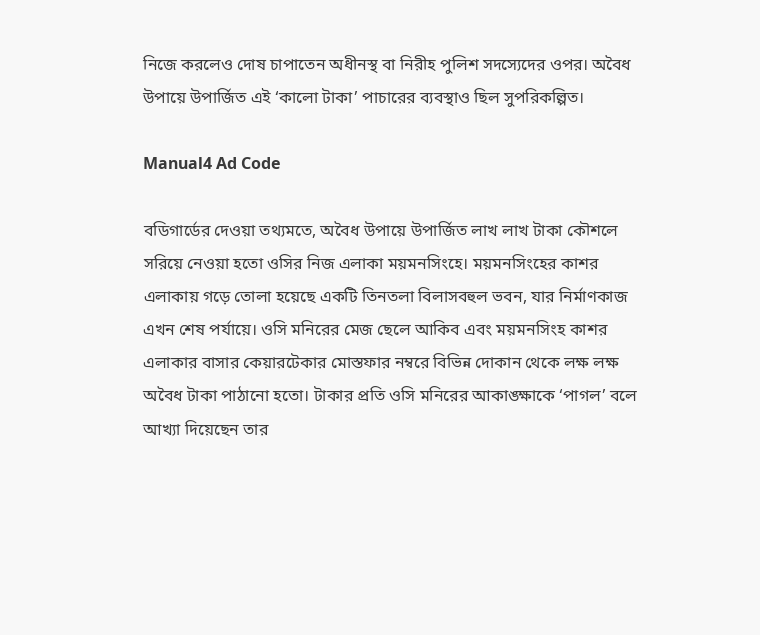নিজে করলেও দোষ চাপাতেন অধীনস্থ বা নিরীহ পুলিশ সদস্যেদের ওপর। অবৈধ উপায়ে উপার্জিত এই ‘কালো টাকা’ পাচারের ব্যবস্থাও ছিল সুপরিকল্পিত।

Manual4 Ad Code

বডিগার্ডের দেওয়া তথ্যমতে, অবৈধ উপায়ে উপার্জিত লাখ লাখ টাকা কৌশলে সরিয়ে নেওয়া হতো ওসির নিজ এলাকা ময়মনসিংহে। ময়মনসিংহের কাশর এলাকায় গড়ে তোলা হয়েছে একটি তিনতলা বিলাসবহুল ভবন, যার নির্মাণকাজ এখন শেষ পর্যায়ে। ওসি মনিরের মেজ ছেলে আকিব এবং ময়মনসিংহ কাশর এলাকার বাসার কেয়ারটেকার মোস্তফার নম্বরে বিভিন্ন দোকান থেকে লক্ষ লক্ষ অবৈধ টাকা পাঠানো হতো। টাকার প্রতি ওসি মনিরের আকাঙ্ক্ষাকে ‘পাগল’ বলে আখ্যা দিয়েছেন তার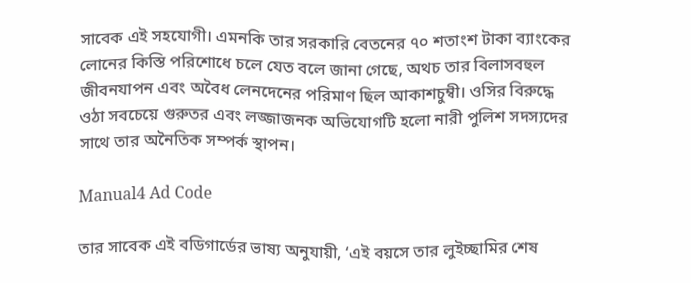সাবেক এই সহযোগী। এমনকি তার সরকারি বেতনের ৭০ শতাংশ টাকা ব্যাংকের লোনের কিস্তি পরিশোধে চলে যেত বলে জানা গেছে, অথচ তার বিলাসবহুল জীবনযাপন এবং অবৈধ লেনদেনের পরিমাণ ছিল আকাশচুম্বী। ওসির বিরুদ্ধে ওঠা সবচেয়ে গুরুতর এবং লজ্জাজনক অভিযোগটি হলো নারী পুলিশ সদস্যদের সাথে তার অনৈতিক সম্পর্ক স্থাপন।

Manual4 Ad Code

তার সাবেক এই বডিগার্ডের ভাষ্য অনুযায়ী, ‘এই বয়সে তার লুইচ্ছামির শেষ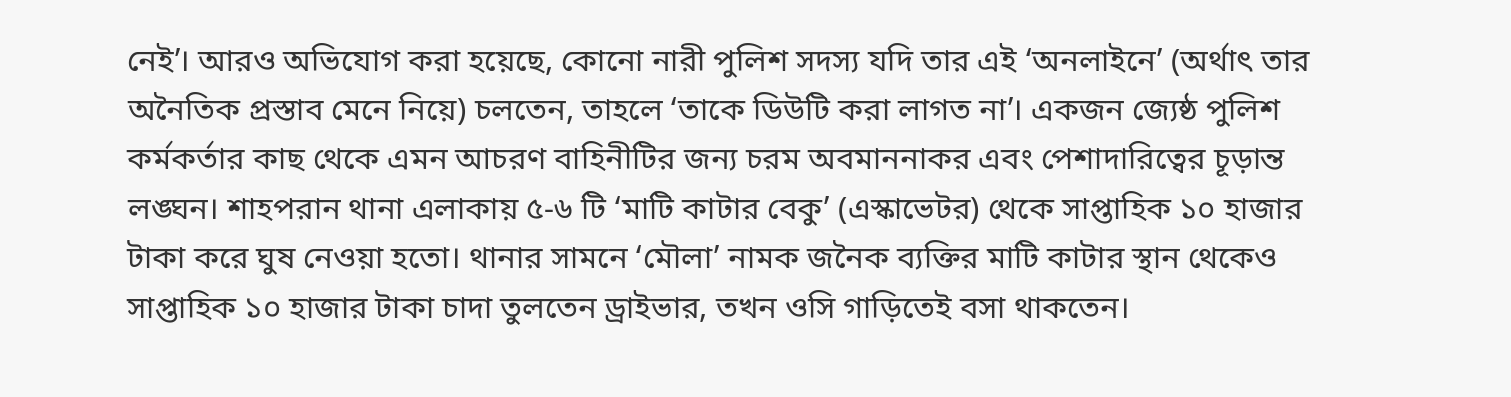নেই’। আরও অভিযোগ করা হয়েছে, কোনো নারী পুলিশ সদস্য যদি তার এই ‘অনলাইনে’ (অর্থাৎ তার অনৈতিক প্রস্তাব মেনে নিয়ে) চলতেন, তাহলে ‘তাকে ডিউটি করা লাগত না’। একজন জ্যেষ্ঠ পুলিশ কর্মকর্তার কাছ থেকে এমন আচরণ বাহিনীটির জন্য চরম অবমাননাকর এবং পেশাদারিত্বের চূড়ান্ত লঙ্ঘন। শাহপরান থানা এলাকায় ৫-৬ টি ‘মাটি কাটার বেকু’ (এস্কাভেটর) থেকে সাপ্তাহিক ১০ হাজার টাকা করে ঘুষ নেওয়া হতো। থানার সামনে ‘মৌলা’ নামক জনৈক ব্যক্তির মাটি কাটার স্থান থেকেও সাপ্তাহিক ১০ হাজার টাকা চাদা তুলতেন ড্রাইভার, তখন ওসি গাড়িতেই বসা থাকতেন।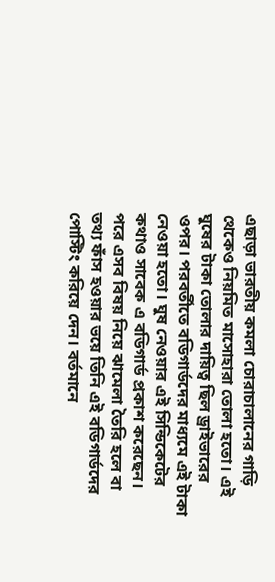এছাড়া ভারতীয় কমলা চোরাচালানের গাড়ি থেকেও নিয়মিত মাসোহারা তোলা হতো। এই ঘুষের টাকা তোলার দায়িত্ব ছিল ড্রাইভারের ওপর। পরবর্তীতে বডিগার্ডদের মাধ্যমে এই টাকা নেওয়া হতো। ঘুষ নেওয়ার এই সিন্ডিকেটের কথাও সাবেক এ বডিগার্ড প্রকাশ করেছেন। পরে এসব বিষয় নিয়ে ঝামেলা তৈরি হলে বা তথ্য ফাঁস হওয়ার ভয়ে তিনি এই বডিগার্ডদের পোস্টিং করিয়ে দেন। বর্তমানে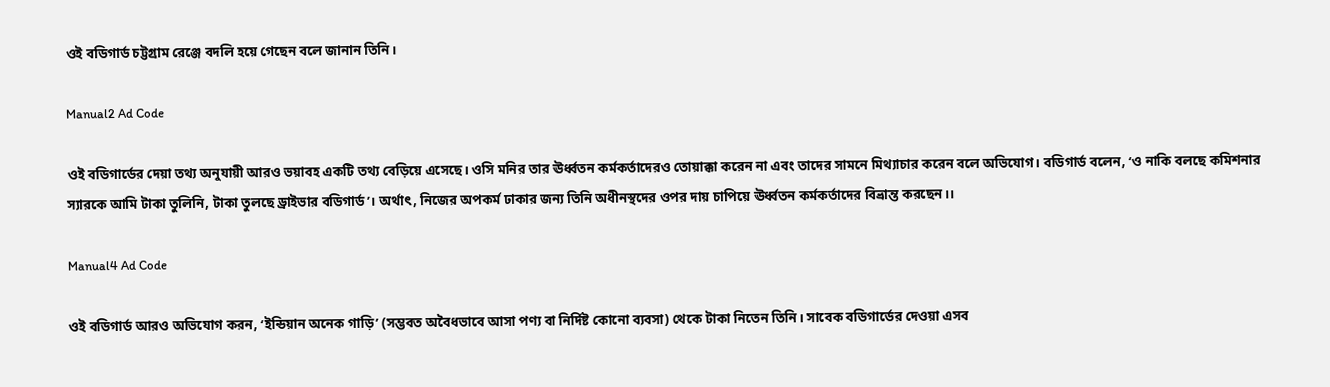ওই বডিগার্ড চট্টগ্রাম রেঞ্জে বদলি হয়ে গেছেন বলে জানান তিনি।

Manual2 Ad Code

ওই বডিগার্ডের দেয়া তথ্য অনুযায়ী আরও ভয়াবহ একটি তথ্য বেড়িয়ে এসেছে। ওসি মনির তার ঊর্ধ্বতন কর্মকর্তাদেরও তোয়াক্কা করেন না এবং তাদের সামনে মিথ্যাচার করেন বলে অভিযোগ। বডিগার্ড বলেন, ‘ও নাকি বলছে কমিশনার স্যারকে আমি টাকা তুলিনি, টাকা তুলছে ড্রাইভার বডিগার্ড’। অর্থাৎ, নিজের অপকর্ম ঢাকার জন্য তিনি অধীনস্থদের ওপর দায় চাপিয়ে ঊর্ধ্বতন কর্মকর্তাদের বিভ্রান্ত করছেন।।

Manual4 Ad Code

ওই বডিগার্ড আরও অভিযোগ করন, ‘ইন্ডিয়ান অনেক গাড়ি’ (সম্ভবত অবৈধভাবে আসা পণ্য বা নির্দিষ্ট কোনো ব্যবসা) থেকে টাকা নিতেন তিনি। সাবেক বডিগার্ডের দেওয়া এসব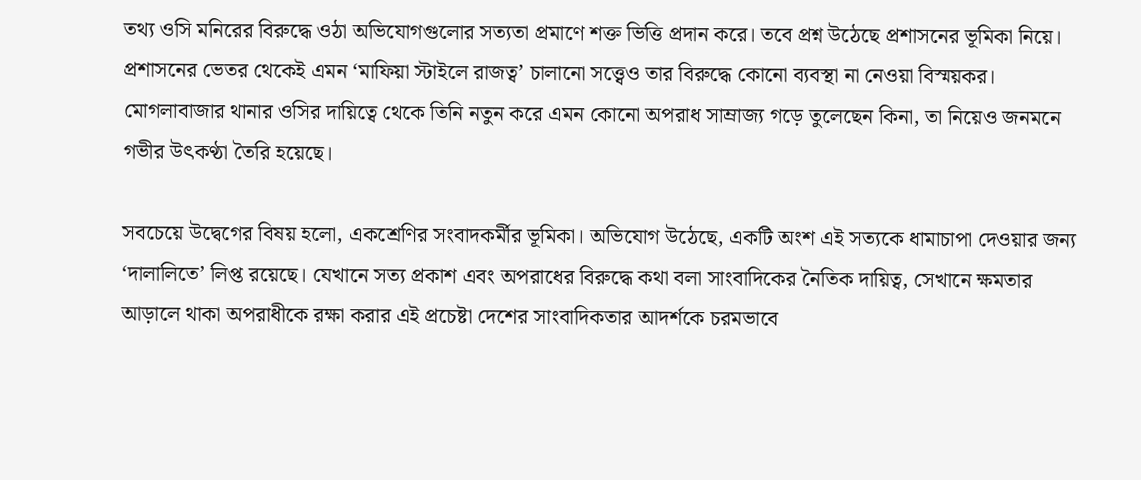তথ্য ওসি মনিরের বিরুদ্ধে ওঠা অভিযোগগুলোর সত্যতা প্রমাণে শক্ত ভিত্তি প্রদান করে। তবে প্রশ্ন উঠেছে প্রশাসনের ভূমিকা নিয়ে। প্রশাসনের ভেতর থেকেই এমন ‘মাফিয়া স্টাইলে রাজত্ব’ চালানো সত্ত্বেও তার বিরুদ্ধে কোনো ব্যবস্থা না নেওয়া বিস্ময়কর। মোগলাবাজার থানার ওসির দায়িত্বে থেকে তিনি নতুন করে এমন কোনো অপরাধ সাম্রাজ্য গড়ে তুলেছেন কিনা, তা নিয়েও জনমনে গভীর উৎকণ্ঠা তৈরি হয়েছে।

সবচেয়ে উদ্বেগের বিষয় হলো, একশ্রেণির সংবাদকর্মীর ভূমিকা। অভিযোগ উঠেছে, একটি অংশ এই সত্যকে ধামাচাপা দেওয়ার জন্য ‘দালালিতে’ লিপ্ত রয়েছে। যেখানে সত্য প্রকাশ এবং অপরাধের বিরুদ্ধে কথা বলা সাংবাদিকের নৈতিক দায়িত্ব, সেখানে ক্ষমতার আড়ালে থাকা অপরাধীকে রক্ষা করার এই প্রচেষ্টা দেশের সাংবাদিকতার আদর্শকে চরমভাবে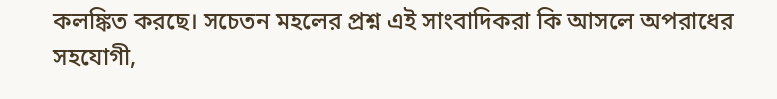কলঙ্কিত করছে। সচেতন মহলের প্রশ্ন এই সাংবাদিকরা কি আসলে অপরাধের সহযোগী,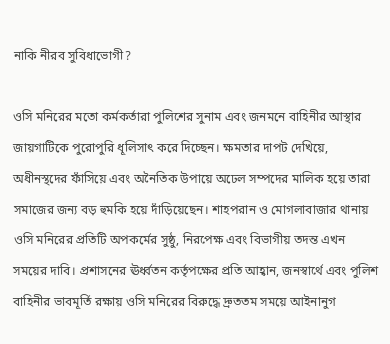নাকি নীরব সুবিধাভোগী?

ওসি মনিরের মতো কর্মকর্তারা পুলিশের সুনাম এবং জনমনে বাহিনীর আস্থার জায়গাটিকে পুরোপুরি ধূলিসাৎ করে দিচ্ছেন। ক্ষমতার দাপট দেখিয়ে, অধীনস্থদের ফাঁসিয়ে এবং অনৈতিক উপায়ে অঢেল সম্পদের মালিক হয়ে তারা সমাজের জন্য বড় হুমকি হয়ে দাঁড়িয়েছেন। শাহপরান ও মোগলাবাজার থানায় ওসি মনিরের প্রতিটি অপকর্মের সুষ্ঠু, নিরপেক্ষ এবং বিভাগীয় তদন্ত এখন সময়ের দাবি। প্রশাসনের ঊর্ধ্বতন কর্তৃপক্ষের প্রতি আহ্বান, জনস্বার্থে এবং পুলিশ বাহিনীর ভাবমূর্তি রক্ষায় ওসি মনিরের বিরুদ্ধে দ্রুততম সময়ে আইনানুগ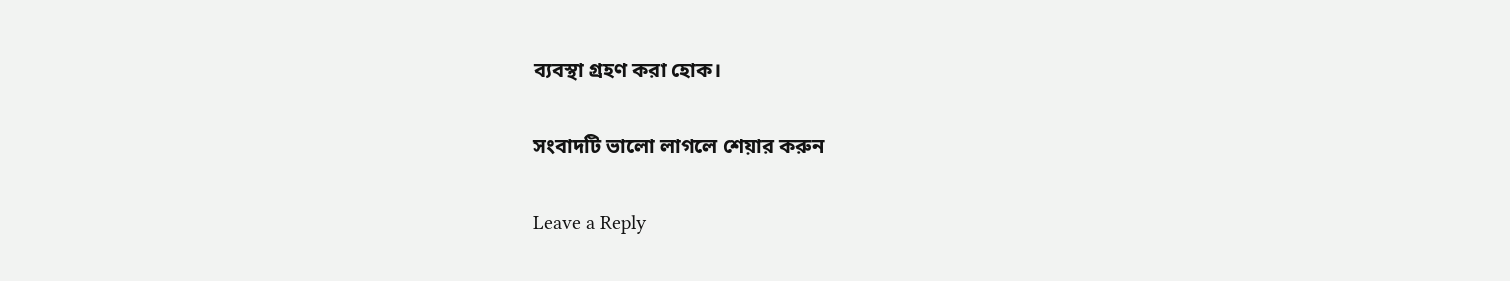ব্যবস্থা গ্রহণ করা হোক।

সংবাদটি ভালো লাগলে শেয়ার করুন

Leave a Reply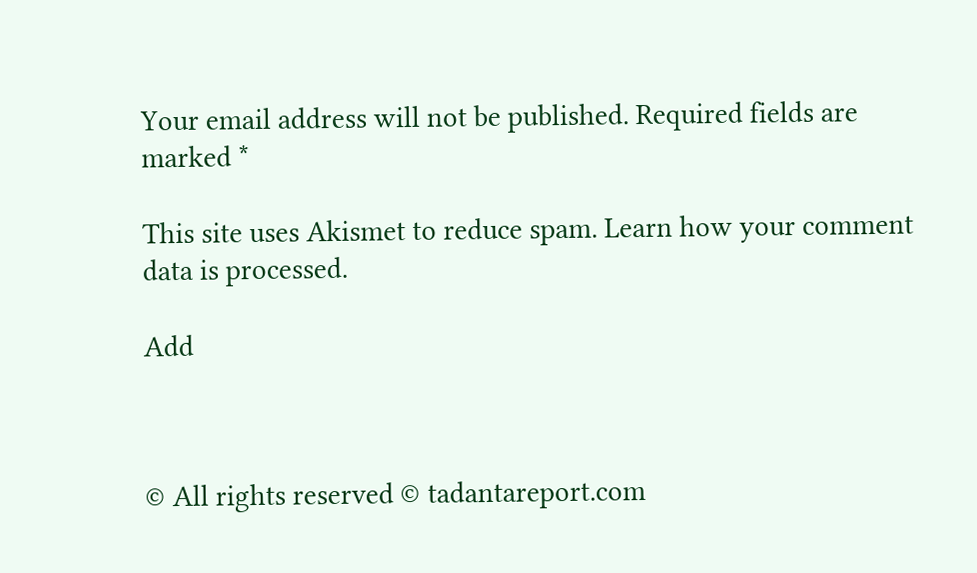Your email address will not be published. Required fields are marked *

This site uses Akismet to reduce spam. Learn how your comment data is processed.

Add



© All rights reserved © tadantareport.com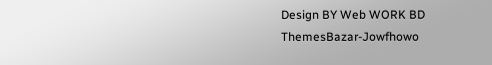Design BY Web WORK BD
ThemesBazar-Jowfhowo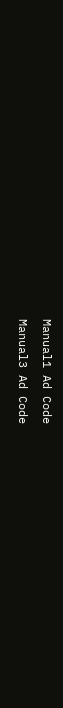Manual1 Ad Code
Manual3 Ad Code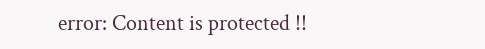error: Content is protected !!